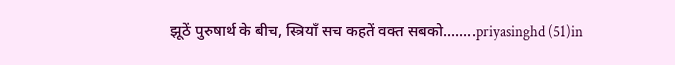झूठें पुरुषार्थ के बीच, स्त्रियाँ सच कहतें वक्त सबको........priyasinghd (51)in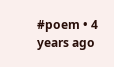#poem • 4 years ago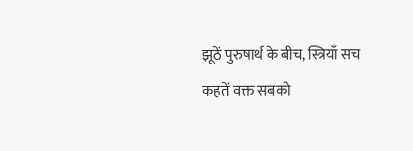झूठें पुरुषार्थ के बीच, स्त्रियाँ सच कहतें वक्त सबको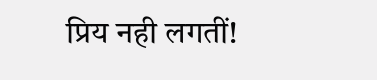प्रिय नही लगतीं!